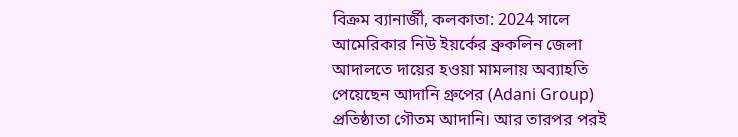বিক্রম ব্যানার্জী, কলকাতা: 2024 সালে আমেরিকার নিউ ইয়র্কের ব্রুকলিন জেলা আদালতে দায়ের হওয়া মামলায় অব্যাহতি পেয়েছেন আদানি গ্রুপের (Adani Group) প্রতিষ্ঠাতা গৌতম আদানি। আর তারপর পরই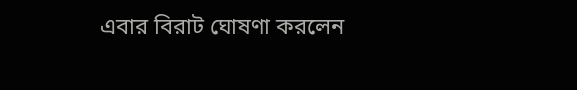এবার বিরাট ঘোষণা করলেন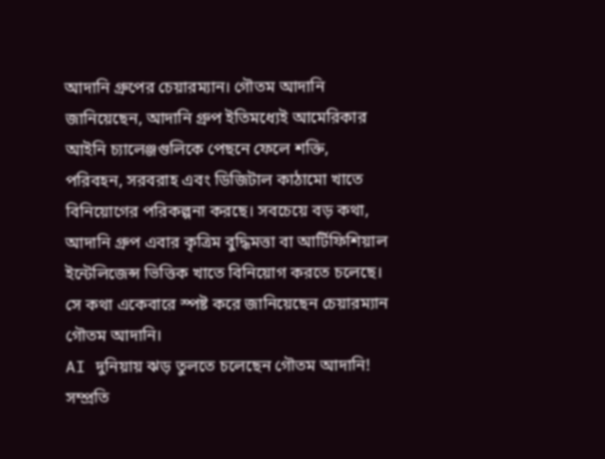আদানি গ্রুপের চেয়ারম্যান। গৌতম আদানি জানিয়েছেন, আদানি গ্রুপ ইতিমধ্যেই আমেরিকার আইনি চ্যালেঞ্জগুলিকে পেছনে ফেলে শক্তি, পরিবহন, সরবরাহ এবং ডিজিটাল কাঠামো খাতে বিনিয়োগের পরিকল্পনা করছে। সবচেয়ে বড় কথা, আদানি গ্রুপ এবার কৃত্রিম বুদ্ধিমত্তা বা আর্টিফিশিয়াল ইন্টেলিজেন্স ভিত্তিক খাতে বিনিয়োগ করতে চলেছে। সে কথা একেবারে স্পষ্ট করে জানিয়েছেন চেয়ারম্যান গৌতম আদানি।
AI দুনিয়ায় ঝড় তুলতে চলেছেন গৌতম আদানি!
সম্প্রতি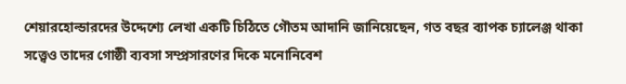শেয়ারহোল্ডারদের উদ্দেশ্যে লেখা একটি চিঠিতে গৌতম আদানি জানিয়েছেন, গত বছর ব্যাপক চ্যালেঞ্জ থাকা সত্ত্বেও তাদের গোষ্ঠী ব্যবসা সম্প্রসারণের দিকে মনোনিবেশ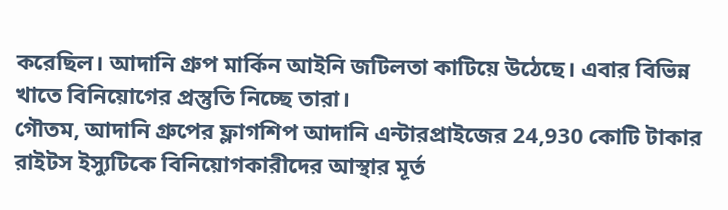করেছিল। আদানি গ্রুপ মার্কিন আইনি জটিলতা কাটিয়ে উঠেছে। এবার বিভিন্ন খাতে বিনিয়োগের প্রস্তুতি নিচ্ছে তারা।
গৌতম, আদানি গ্রুপের ফ্লাগশিপ আদানি এন্টারপ্রাইজের 24,930 কোটি টাকার রাইটস ইস্যুটিকে বিনিয়োগকারীদের আস্থার মূর্ত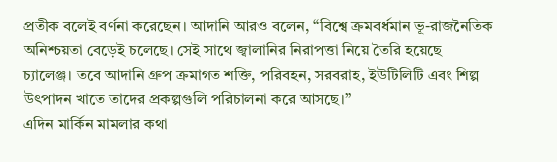প্রতীক বলেই বর্ণনা করেছেন। আদানি আরও বলেন, “বিশ্বে ক্রমবর্ধমান ভূ-রাজনৈতিক অনিশ্চয়তা বেড়েই চলেছে। সেই সাথে জ্বালানির নিরাপত্তা নিয়ে তৈরি হয়েছে চ্যালেঞ্জ। তবে আদানি গ্রুপ ক্রমাগত শক্তি, পরিবহন, সরবরাহ, ইউটিলিটি এবং শিল্প উৎপাদন খাতে তাদের প্রকল্পগুলি পরিচালনা করে আসছে।”
এদিন মার্কিন মামলার কথা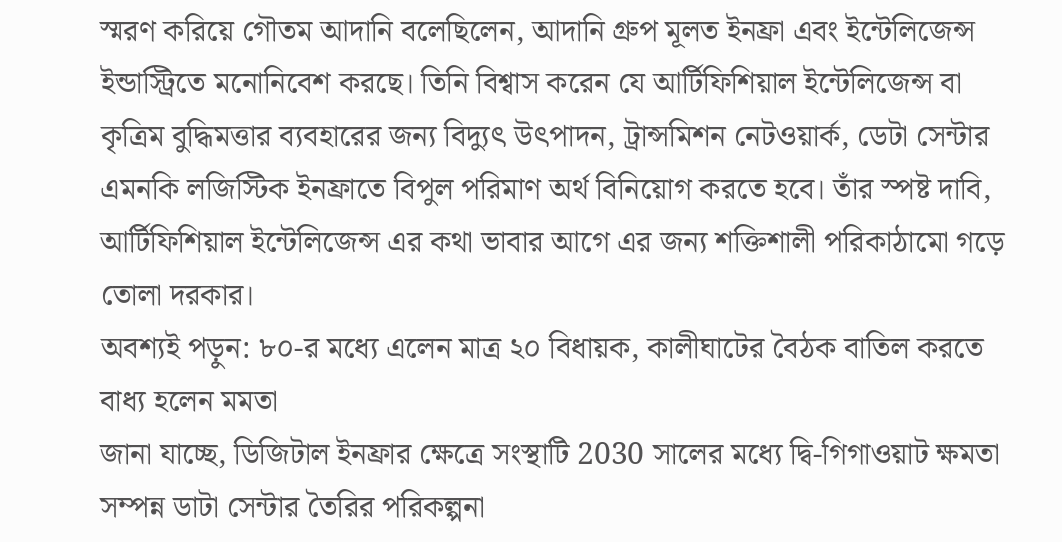স্মরণ করিয়ে গৌতম আদানি বলেছিলেন, আদানি গ্রুপ মূলত ইনফ্রা এবং ইন্টেলিজেন্স ইন্ডাস্ট্রিতে মনোনিবেশ করছে। তিনি বিশ্বাস করেন যে আর্টিফিশিয়াল ইন্টেলিজেন্স বা কৃত্রিম বুদ্ধিমত্তার ব্যবহারের জন্য বিদ্যুৎ উৎপাদন, ট্রান্সমিশন নেটওয়ার্ক, ডেটা সেন্টার এমনকি লজিস্টিক ইনফ্রাতে বিপুল পরিমাণ অর্থ বিনিয়োগ করতে হবে। তাঁর স্পষ্ট দাবি, আর্টিফিশিয়াল ইন্টেলিজেন্স এর কথা ভাবার আগে এর জন্য শক্তিশালী পরিকাঠামো গড়ে তোলা দরকার।
অবশ্যই পড়ুন: ৮০-র মধ্যে এলেন মাত্র ২০ বিধায়ক, কালীঘাটের বৈঠক বাতিল করতে বাধ্য হলেন মমতা
জানা যাচ্ছে, ডিজিটাল ইনফ্রার ক্ষেত্রে সংস্থাটি 2030 সালের মধ্যে দ্বি-গিগাওয়াট ক্ষমতা সম্পন্ন ডাটা সেন্টার তৈরির পরিকল্পনা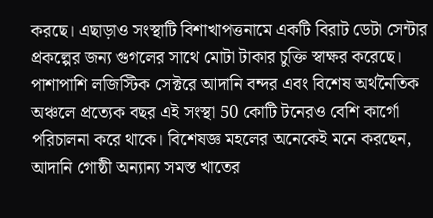করছে। এছাড়াও সংস্থাটি বিশাখাপত্তনামে একটি বিরাট ডেটা সেন্টার প্রকল্পের জন্য গুগলের সাথে মোটা টাকার চুক্তি স্বাক্ষর করেছে। পাশাপাশি লজিস্টিক সেক্টরে আদানি বন্দর এবং বিশেষ অর্থনৈতিক অঞ্চলে প্রত্যেক বছর এই সংস্থা 50 কোটি টনেরও বেশি কার্গো পরিচালনা করে থাকে। বিশেষজ্ঞ মহলের অনেকেই মনে করছেন, আদানি গোষ্ঠী অন্যান্য সমস্ত খাতের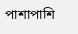পাশাপাশি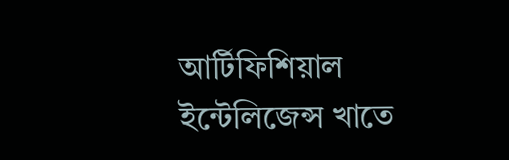আর্টিফিশিয়াল ইন্টেলিজেন্স খাতে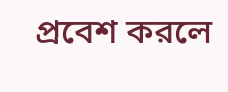প্রবেশ করলে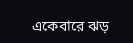একেবারে ঝড়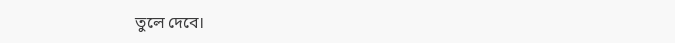তুলে দেবে।